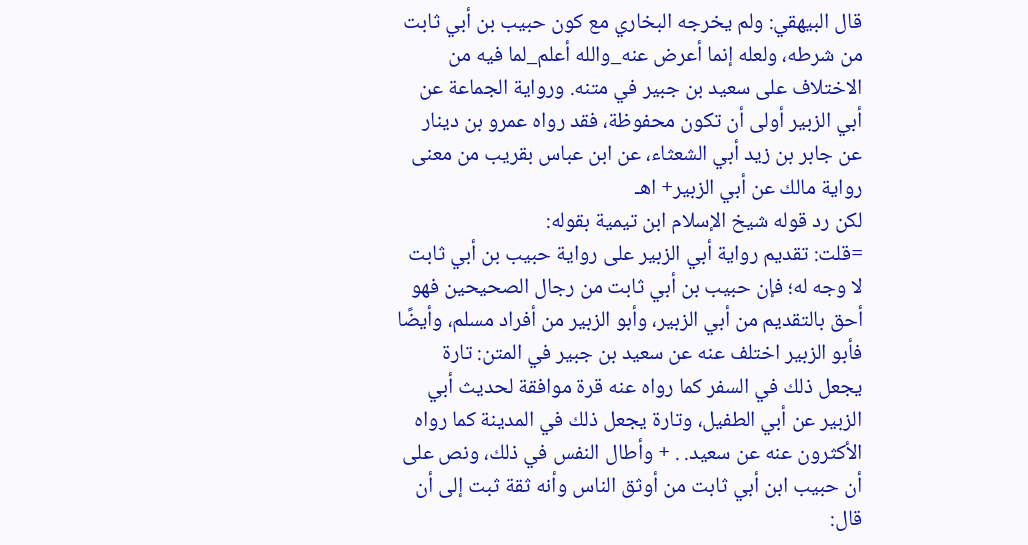قال البيهقي: ولم يخرجه البخاري مع كون حبيب بن أبي ثابت من شرطه، ولعله إنما أعرض عنه_والله أعلم_لما فيه من الاختلاف على سعيد بن جبير في متنه. ورواية الجماعة عن أبي الزبير أولى أن تكون محفوظة، فقد رواه عمرو بن دينار عن جابر بن زيد أبي الشعثاء، عن ابن عباس بقريب من معنى رواية مالك عن أبي الزبير+ اهـ
لكن رد قوله شيخ الإسلام ابن تيمية بقوله:
=قلت: تقديم رواية أبي الزبير على رواية حبيب بن أبي ثابت لا وجه له؛ فإن حبيب بن أبي ثابت من رجال الصحيحين فهو أحق بالتقديم من أبي الزبير، وأبو الزبير من أفراد مسلم، وأيضًا فأبو الزبير اختلف عنه عن سعيد بن جبير في المتن: تارة يجعل ذلك في السفر كما رواه عنه قرة موافقة لحديث أبي الزبير عن أبي الطفيل، وتارة يجعل ذلك في المدينة كما رواه الأكثرون عنه عن سعيد. . + وأطال النفس في ذلك، ونص على أن حبيب ابن أبي ثابت من أوثق الناس وأنه ثقة ثبت إلى أن قال: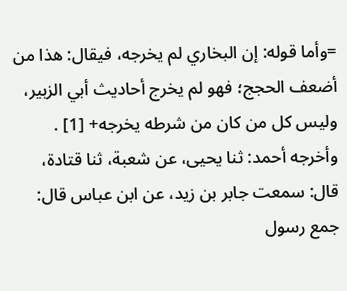=وأما قوله: إن البخاري لم يخرجه، فيقال: هذا من أضعف الحجج؛ فهو لم يخرج أحاديث أبي الزبير، وليس كل من كان من شرطه يخرجه+ [1] .
وأخرجه أحمد: ثنا يحيى، عن شعبة، ثنا قتادة، قال: سمعت جابر بن زيد، عن ابن عباس قال: جمع رسول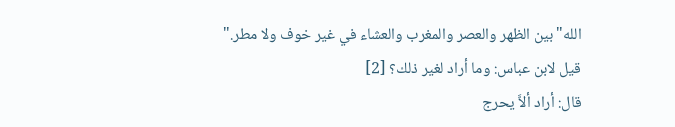الله"بين الظهر والعصر والمغرب والعشاء في غير خوف ولا مطر."
قيل لابن عباس: وما أراد لغير ذلك؟ [2]
قال: أراد ألاَّ يحرج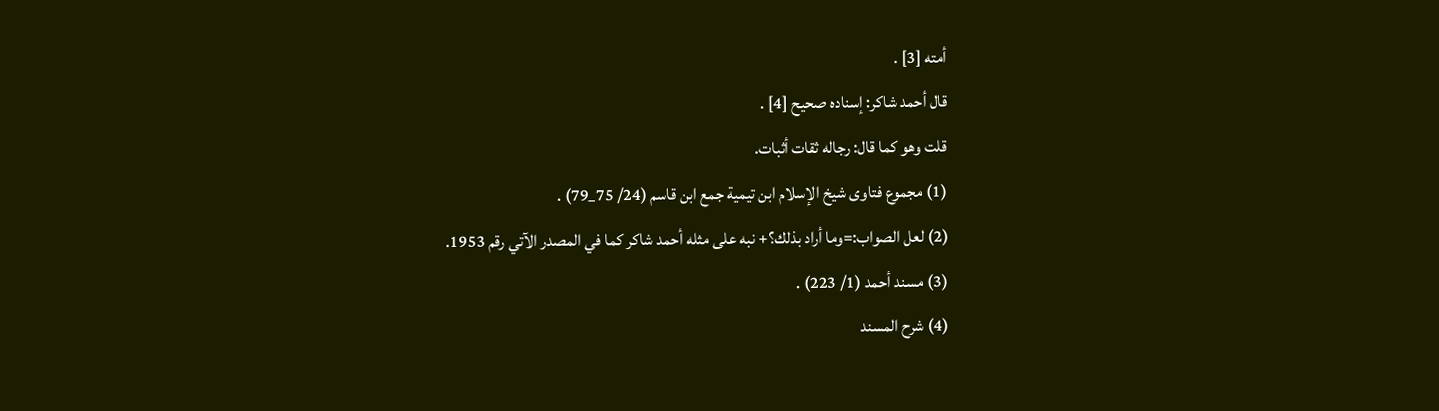أمته [3] .
قال أحمد شاكر: إسناده صحيح [4] .
قلت وهو كما قال: رجاله ثقات أثبات.
(1) مجموع فتاوى شيخ الإسلام ابن تيمية جمع ابن قاسم (24/ 75_79) .
(2) لعل الصواب:=وما أراد بذلك؟+ نبه على مثله أحمد شاكر كما في المصدر الآتي رقم 1953.
(3) مسند أحمد (1/ 223) .
(4) شرح المسند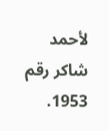لأحمد شاكر رقم 1953.